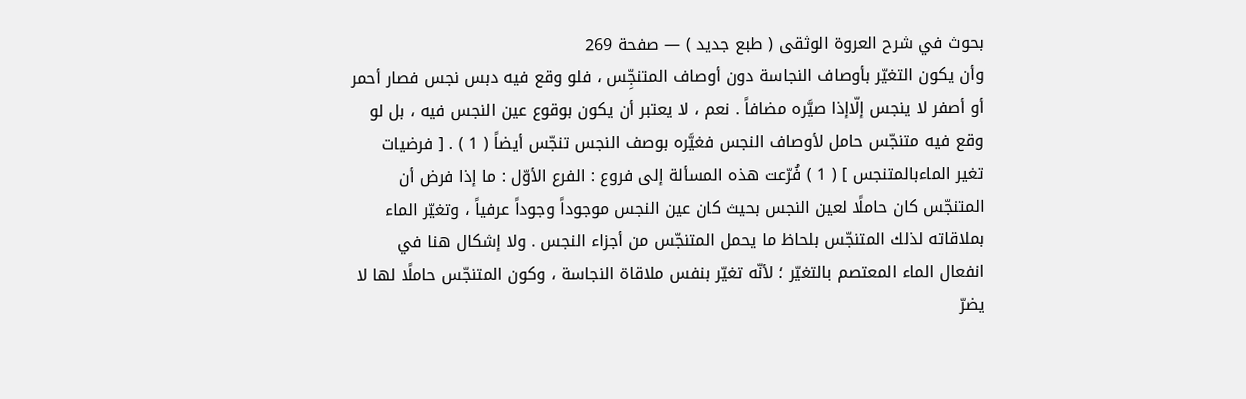بحوث في شرح العروة الوثقى ( طبع جديد ) — صفحة 269
وأن يكون التغيّر بأوصاف النجاسة دون أوصاف المتنجِّس ، فلو وقع فيه دبس نجس فصار أحمر أو أصفر لا ينجس إلّاإذا صيَّره مضافاً . نعم ، لا يعتبر أن يكون بوقوع عين النجس فيه ، بل لو وقع فيه متنجّس حامل لأوصاف النجس فغيَّره بوصف النجس تنجّس أيضاً ( 1 ) . [ فرضيات تغير الماءبالمتنجس ] ( 1 ) فُرّعت هذه المسألة إلى فروع : الفرع الأوّل : ما إذا فرض أن المتنجّس كان حاملًا لعين النجس بحيث كان عين النجس موجوداً وجوداً عرفياً ، وتغيّر الماء بملاقاته لذلك المتنجّس بلحاظ ما يحمل المتنجّس من أجزاء النجس . ولا إشكال هنا في انفعال الماء المعتصم بالتغيّر ؛ لأنّه تغيّر بنفس ملاقاة النجاسة ، وكون المتنجّس حاملًا لها لا يضرّ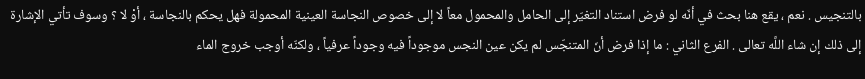بالتنجيس . نعم ، يقع هنا بحث في أنّه لو فرض استناد التغيّر إلى الحامل والمحمول معاً لا إلى خصوص النجاسة العينية المحمولة فهل يحكم بالنجاسة ، أوْ لا ؟ وسوف تأتي الإشارة إلى ذلك إن شاء اللَّه تعالى . الفرع الثاني : ما إذا فرض أنّ المتنجّس لم يكن عين النجس موجوداً فيه وجوداً عرفياً ، ولكنّه أوجب خروج الماء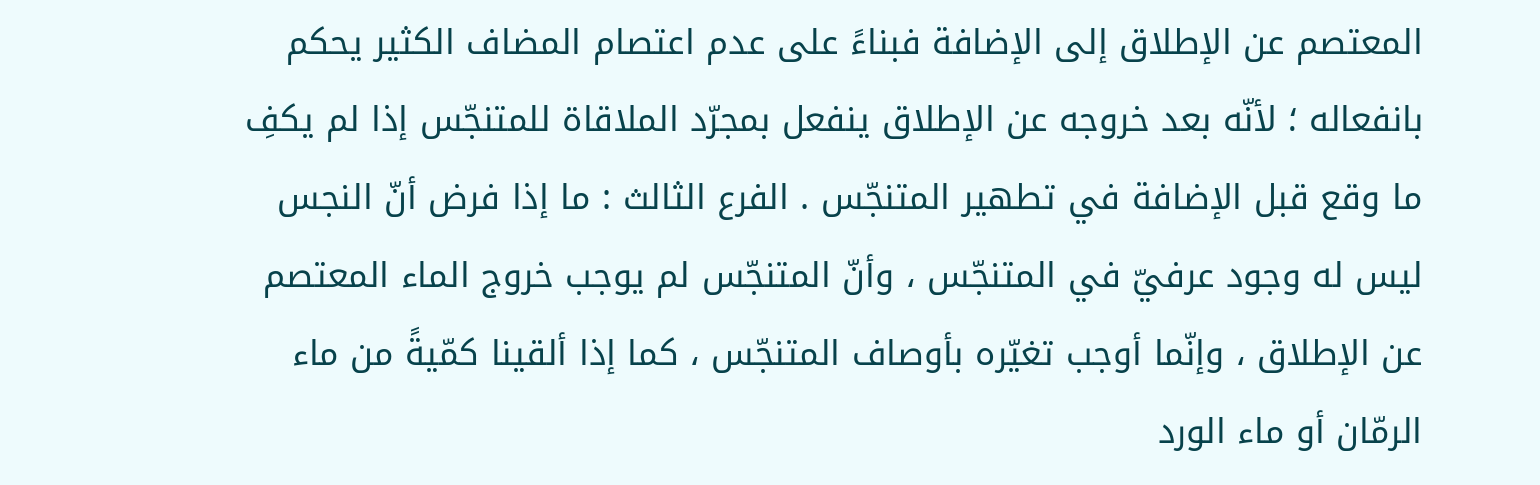المعتصم عن الإطلاق إلى الإضافة فبناءً على عدم اعتصام المضاف الكثير يحكم بانفعاله ؛ لأنّه بعد خروجه عن الإطلاق ينفعل بمجرّد الملاقاة للمتنجّس إذا لم يكفِ ما وقع قبل الإضافة في تطهير المتنجّس . الفرع الثالث : ما إذا فرض أنّ النجس ليس له وجود عرفيّ في المتنجّس ، وأنّ المتنجّس لم يوجب خروج الماء المعتصم عن الإطلاق ، وإنّما أوجب تغيّره بأوصاف المتنجّس ، كما إذا ألقينا كمّيةً من ماء الرمّان أو ماء الورد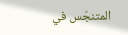المتنجّس في